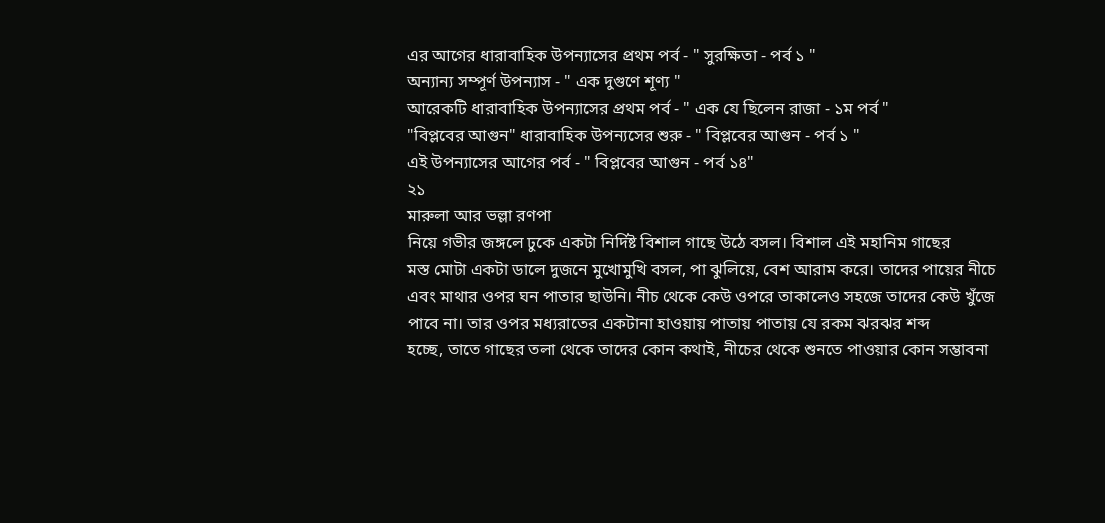এর আগের ধারাবাহিক উপন্যাসের প্রথম পর্ব - " সুরক্ষিতা - পর্ব ১ "
অন্যান্য সম্পূর্ণ উপন্যাস - " এক দুগুণে শূণ্য "
আরেকটি ধারাবাহিক উপন্যাসের প্রথম পর্ব - " এক যে ছিলেন রাজা - ১ম পর্ব "
"বিপ্লবের আগুন" ধারাবাহিক উপন্যসের শুরু - " বিপ্লবের আগুন - পর্ব ১ "
এই উপন্যাসের আগের পর্ব - " বিপ্লবের আগুন - পর্ব ১৪"
২১
মারুলা আর ভল্লা রণপা
নিয়ে গভীর জঙ্গলে ঢুকে একটা নির্দিষ্ট বিশাল গাছে উঠে বসল। বিশাল এই মহানিম গাছের
মস্ত মোটা একটা ডালে দুজনে মুখোমুখি বসল, পা ঝুলিয়ে, বেশ আরাম করে। তাদের পায়ের নীচে
এবং মাথার ওপর ঘন পাতার ছাউনি। নীচ থেকে কেউ ওপরে তাকালেও সহজে তাদের কেউ খুঁজে
পাবে না। তার ওপর মধ্যরাতের একটানা হাওয়ায় পাতায় পাতায় যে রকম ঝরঝর শব্দ
হচ্ছে, তাতে গাছের তলা থেকে তাদের কোন কথাই, নীচের থেকে শুনতে পাওয়ার কোন সম্ভাবনা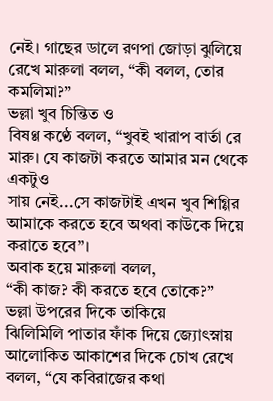নেই। গাছের ডালে রণপা জোড়া ঝুলিয়ে রেখে মারুলা বলল, “কী বলল, তোর কমলিমা?”
ভল্লা খুব চিন্তিত ও
বিষণ্ণ কণ্ঠে বলল, “খুবই খারাপ বার্তা রে মারু। যে কাজটা করতে আমার মন থেকে একটুও
সায় নেই...সে কাজটাই এখন খুব শিগ্গির আমাকে করতে হবে অথবা কাউকে দিয়ে করাতে হবে”।
অবাক হয়ে মারুলা বলল,
“কী কাজ? কী করতে হবে তোকে?”
ভল্লা উপরের দিকে তাকিয়ে
ঝিলিমিলি পাতার ফাঁক দিয়ে জ্যোৎস্নায় আলোকিত আকাশের দিকে চোখ রেখে বলল, “যে কবিরাজের কথা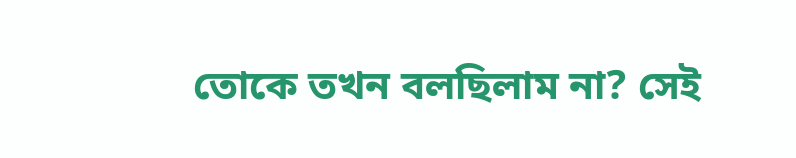তোকে তখন বলছিলাম না? সেই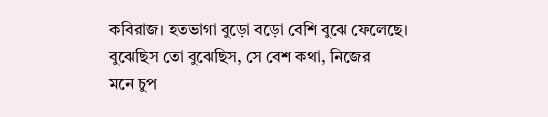কবিরাজ। হতভাগা বুড়ো বড়ো বেশি বুঝে ফেলেছে। বুঝেছিস তো বুঝেছিস, সে বেশ কথা, নিজের
মনে চুপ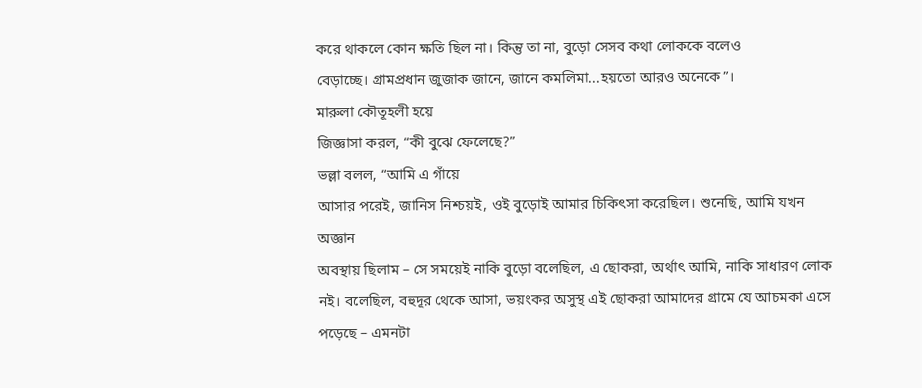করে থাকলে কোন ক্ষতি ছিল না। কিন্তু তা না, বুড়ো সেসব কথা লোককে বলেও
বেড়াচ্ছে। গ্রামপ্রধান জুজাক জানে, জানে কমলিমা...হয়তো আরও অনেকে”।
মারুলা কৌতূহলী হয়ে
জিজ্ঞাসা করল, “কী বুঝে ফেলেছে?”
ভল্লা বলল, “আমি এ গাঁয়ে
আসার পরেই, জানিস নিশ্চয়ই, ওই বুড়োই আমার চিকিৎসা করেছিল। শুনেছি, আমি যখন অজ্ঞান
অবস্থায় ছিলাম – সে সময়েই নাকি বুড়ো বলেছিল, এ ছোকরা, অর্থাৎ আমি, নাকি সাধারণ লোক
নই। বলেছিল, বহুদূর থেকে আসা, ভয়ংকর অসুস্থ এই ছোকরা আমাদের গ্রামে যে আচমকা এসে
পড়েছে – এমনটা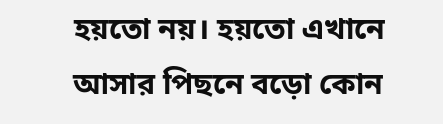হয়তো নয়। হয়তো এখানে আসার পিছনে বড়ো কোন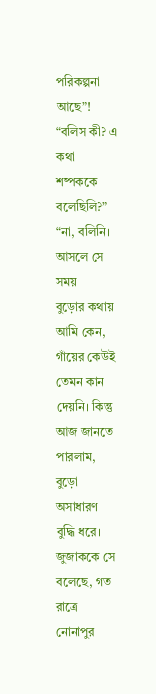পরিকল্পনা আছে”!
“বলিস কী? এ কথা
শষ্পককে বলেছিলি?”
“না, বলিনি। আসলে সে সময়
বুড়োর কথায় আমি কেন, গাঁয়ের কেউই তেমন কান দেয়নি। কিন্তু আজ জানতে পারলাম, বুড়ো
অসাধারণ বুদ্ধি ধরে। জুজাককে সে বলেছে, গত রাত্রে নোনাপুর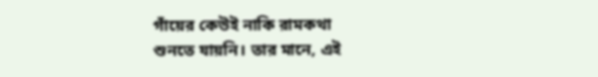গাঁয়ের কেউই নাকি রামকথা
শুনতে যায়নি। তার মানে, এই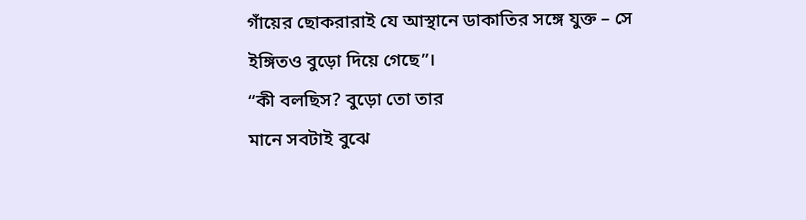গাঁয়ের ছোকরারাই যে আস্থানে ডাকাতির সঙ্গে যুক্ত – সে
ইঙ্গিতও বুড়ো দিয়ে গেছে”।
“কী বলছিস? বুড়ো তো তার
মানে সবটাই বুঝে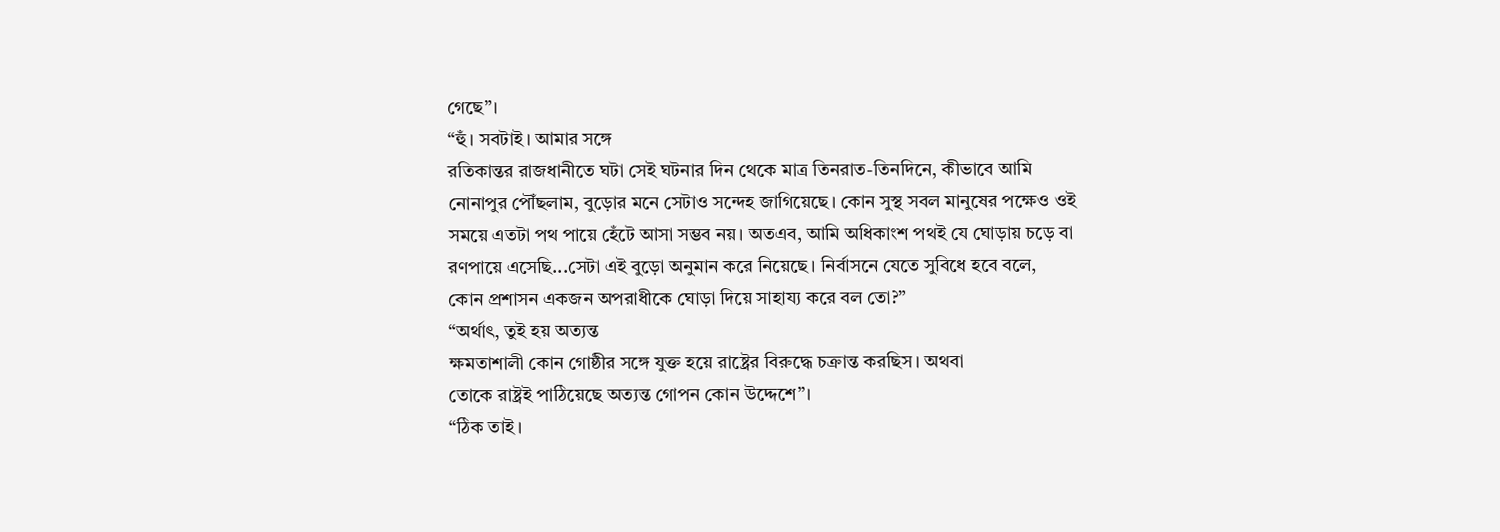গেছে”।
“হুঁ। সবটাই। আমার সঙ্গে
রতিকান্তর রাজধানীতে ঘটা সেই ঘটনার দিন থেকে মাত্র তিনরাত-তিনদিনে, কীভাবে আমি
নোনাপুর পৌঁছলাম, বুড়োর মনে সেটাও সন্দেহ জাগিয়েছে। কোন সুস্থ সবল মানুষের পক্ষেও ওই
সময়ে এতটা পথ পায়ে হেঁটে আসা সম্ভব নয়। অতএব, আমি অধিকাংশ পথই যে ঘোড়ায় চড়ে বা
রণপায়ে এসেছি...সেটা এই বুড়ো অনুমান করে নিয়েছে। নির্বাসনে যেতে সুবিধে হবে বলে,
কোন প্রশাসন একজন অপরাধীকে ঘোড়া দিয়ে সাহায্য করে বল তো?”
“অর্থাৎ, তুই হয় অত্যন্ত
ক্ষমতাশালী কোন গোষ্ঠীর সঙ্গে যুক্ত হয়ে রাষ্ট্রের বিরুদ্ধে চক্রান্ত করছিস। অথবা
তোকে রাষ্ট্রই পাঠিয়েছে অত্যন্ত গোপন কোন উদ্দেশে”।
“ঠিক তাই।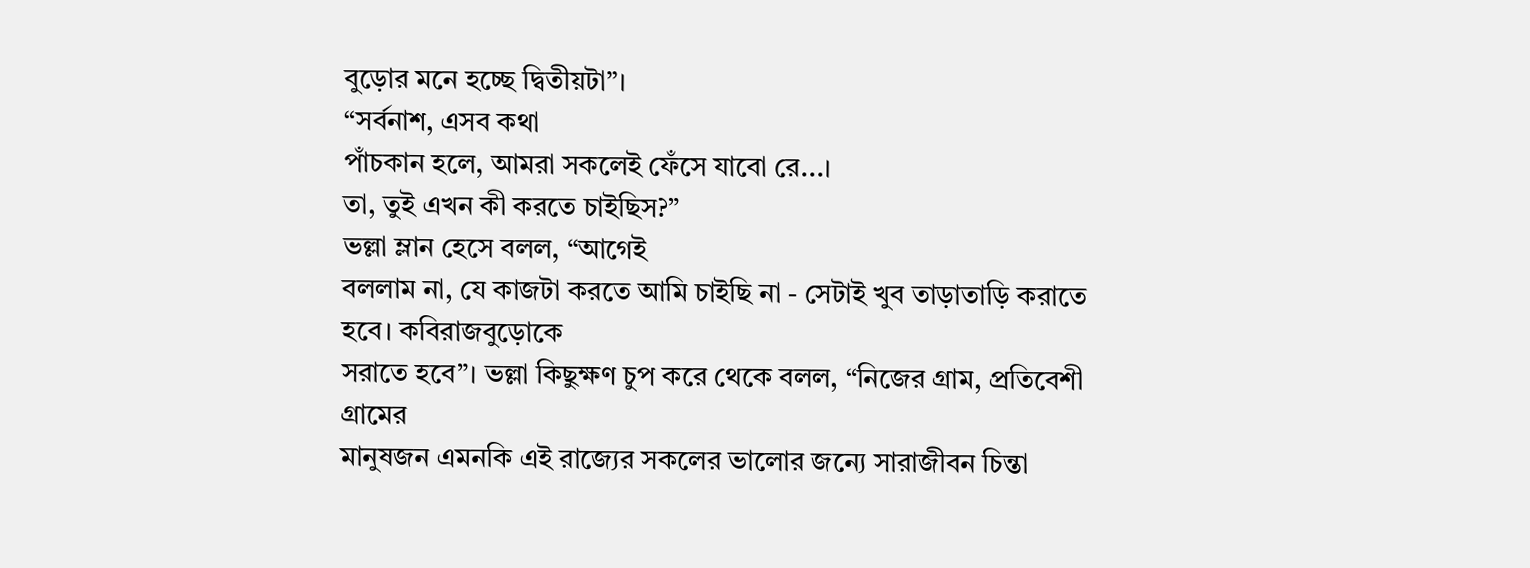বুড়োর মনে হচ্ছে দ্বিতীয়টা”।
“সর্বনাশ, এসব কথা
পাঁচকান হলে, আমরা সকলেই ফেঁসে যাবো রে...।
তা, তুই এখন কী করতে চাইছিস?”
ভল্লা ম্লান হেসে বলল, “আগেই
বললাম না, যে কাজটা করতে আমি চাইছি না - সেটাই খুব তাড়াতাড়ি করাতে হবে। কবিরাজবুড়োকে
সরাতে হবে”। ভল্লা কিছুক্ষণ চুপ করে থেকে বলল, “নিজের গ্রাম, প্রতিবেশী গ্রামের
মানুষজন এমনকি এই রাজ্যের সকলের ভালোর জন্যে সারাজীবন চিন্তা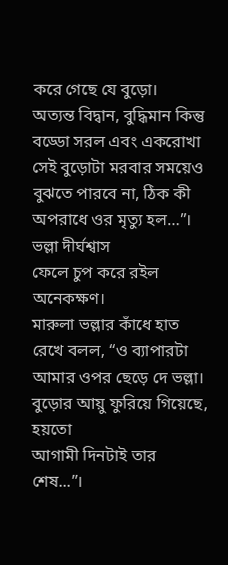করে গেছে যে বুড়ো।
অত্যন্ত বিদ্বান, বুদ্ধিমান কিন্তু বড্ডো সরল এবং একরোখা সেই বুড়োটা মরবার সময়েও বুঝতে পারবে না, ঠিক কী অপরাধে ওর মৃত্যু হল…”। ভল্লা দীর্ঘশ্বাস
ফেলে চুপ করে রইল অনেকক্ষণ।
মারুলা ভল্লার কাঁধে হাত
রেখে বলল, “ও ব্যাপারটা আমার ওপর ছেড়ে দে ভল্লা। বুড়োর আয়ু ফুরিয়ে গিয়েছে, হয়তো
আগামী দিনটাই তার শেষ...”।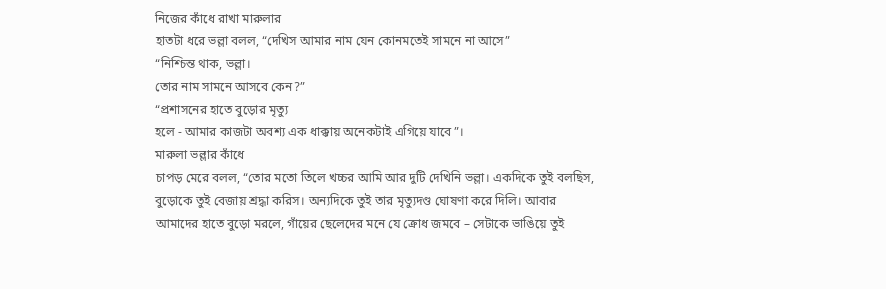নিজের কাঁধে রাখা মারুলার
হাতটা ধরে ভল্লা বলল, “দেখিস আমার নাম যেন কোনমতেই সামনে না আসে”
“নিশ্চিন্ত থাক, ভল্লা।
তোর নাম সামনে আসবে কেন?”
“প্রশাসনের হাতে বুড়োর মৃত্যু
হলে - আমার কাজটা অবশ্য এক ধাক্কায় অনেকটাই এগিয়ে যাবে”।
মারুলা ভল্লার কাঁধে
চাপড় মেরে বলল, “তোর মতো তিলে খচ্চর আমি আর দুটি দেখিনি ভল্লা। একদিকে তুই বলছিস,
বুড়োকে তুই বেজায় শ্রদ্ধা করিস। অন্যদিকে তুই তার মৃত্যুদণ্ড ঘোষণা করে দিলি। আবার
আমাদের হাতে বুড়ো মরলে, গাঁয়ের ছেলেদের মনে যে ক্রোধ জমবে – সেটাকে ভাঙিয়ে তুই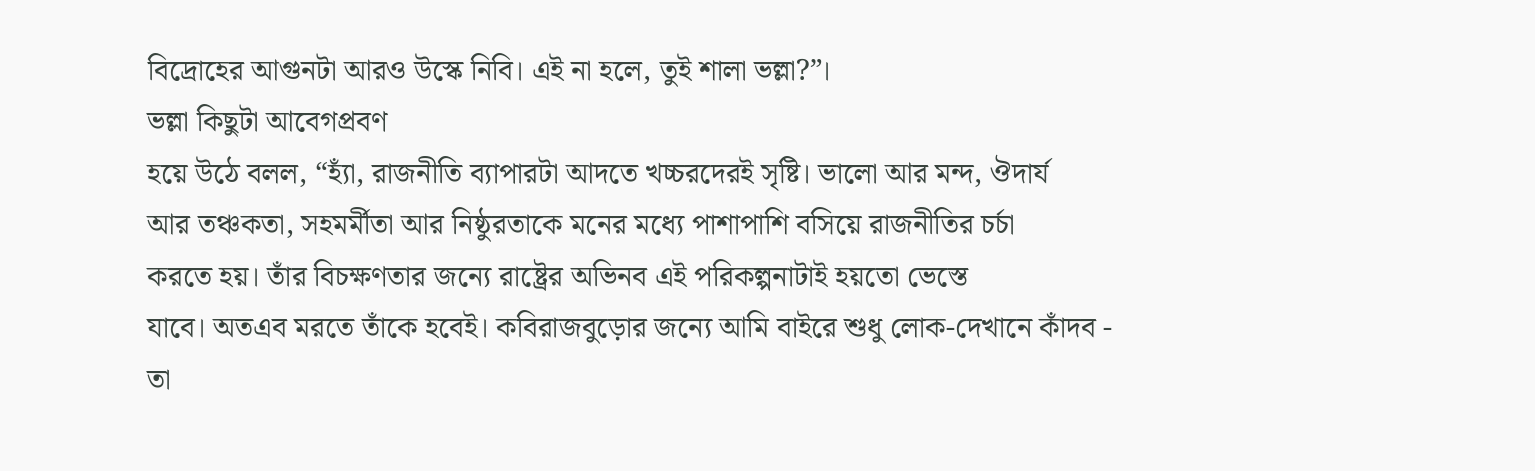বিদ্রোহের আগুনটা আরও উস্কে নিবি। এই না হলে, তুই শালা ভল্লা?”।
ভল্লা কিছুটা আবেগপ্রবণ
হয়ে উঠে বলল, “হ্যাঁ, রাজনীতি ব্যাপারটা আদতে খচ্চরদেরই সৃষ্টি। ভালো আর মন্দ, ঔদার্য
আর তঞ্চকতা, সহমর্মীতা আর নিষ্ঠুরতাকে মনের মধ্যে পাশাপাশি বসিয়ে রাজনীতির চর্চা
করতে হয়। তাঁর বিচক্ষণতার জন্যে রাষ্ট্রের অভিনব এই পরিকল্পনাটাই হয়তো ভেস্তে
যাবে। অতএব মরতে তাঁকে হবেই। কবিরাজবুড়োর জন্যে আমি বাইরে শুধু লোক-দেখানে কাঁদব -
তা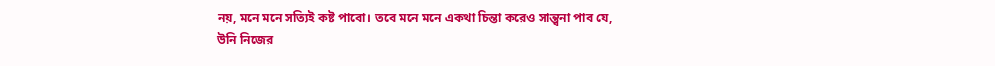নয়, মনে মনে সত্যিই কষ্ট পাবো। তবে মনে মনে একথা চিন্তা করেও সান্ত্বনা পাব যে,
উনি নিজের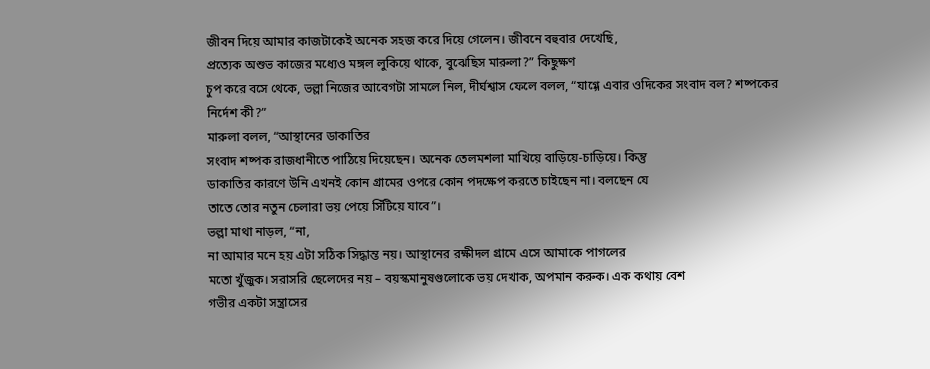জীবন দিয়ে আমার কাজটাকেই অনেক সহজ করে দিয়ে গেলেন। জীবনে বহুবার দেখেছি,
প্রত্যেক অশুভ কাজের মধ্যেও মঙ্গল লুকিয়ে থাকে, বুঝেছিস মারুলা?” কিছুক্ষণ
চুপ করে বসে থেকে, ভল্লা নিজের আবেগটা সামলে নিল, দীর্ঘশ্বাস ফেলে বলল, “যাগ্গে এবার ওদিকের সংবাদ বল? শষ্পকের নির্দেশ কী?”
মারুলা বলল, “আস্থানের ডাকাতির
সংবাদ শষ্পক রাজধানীতে পাঠিয়ে দিয়েছেন। অনেক তেলমশলা মাখিয়ে বাড়িয়ে-চাড়িয়ে। কিন্তু
ডাকাতির কারণে উনি এখনই কোন গ্রামের ওপরে কোন পদক্ষেপ করতে চাইছেন না। বলছেন যে
তাতে তোর নতুন চেলারা ভয় পেয়ে সিঁটিয়ে যাবে”।
ভল্লা মাথা নাড়ল, “না,
না আমার মনে হয় এটা সঠিক সিদ্ধান্ত নয়। আস্থানের রক্ষীদল গ্রামে এসে আমাকে পাগলের
মতো খুঁজুক। সরাসরি ছেলেদের নয় – বয়স্কমানুষগুলোকে ভয় দেখাক, অপমান করুক। এক কথায় বেশ
গভীর একটা সন্ত্রাসের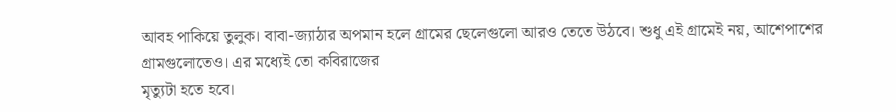আবহ পাকিয়ে তুলুক। বাবা-জ্যাঠার অপমান হলে গ্রামের ছেলেগুলো আরও তেতে উঠবে। শুধু এই গ্রামেই নয়, আশেপাশের গ্রামগুলোতেও। এর মধ্যেই তো কবিরাজের
মৃত্যুটা হতে হবে।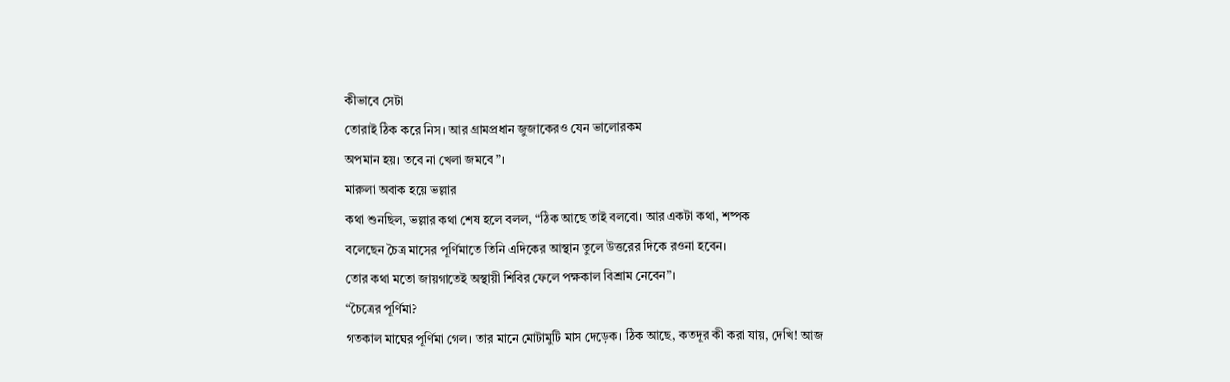কীভাবে সেটা
তোরাই ঠিক করে নিস। আর গ্রামপ্রধান জুজাকেরও যেন ভালোরকম
অপমান হয়। তবে না খেলা জমবে”।
মারুলা অবাক হয়ে ভল্লার
কথা শুনছিল, ভল্লার কথা শেষ হলে বলল, “ঠিক আছে তাই বলবো। আর একটা কথা, শষ্পক
বলেছেন চৈত্র মাসের পূর্ণিমাতে তিনি এদিকের আস্থান তুলে উত্তরের দিকে রওনা হবেন।
তোর কথা মতো জায়গাতেই অস্থায়ী শিবির ফেলে পক্ষকাল বিশ্রাম নেবেন”।
“চৈত্রের পূর্ণিমা?
গতকাল মাঘের পূর্ণিমা গেল। তার মানে মোটামুটি মাস দেড়েক। ঠিক আছে, কতদূর কী করা যায়, দেখি! আজ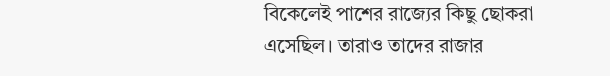বিকেলেই পাশের রাজ্যের কিছু ছোকরা এসেছিল। তারাও তাদের রাজার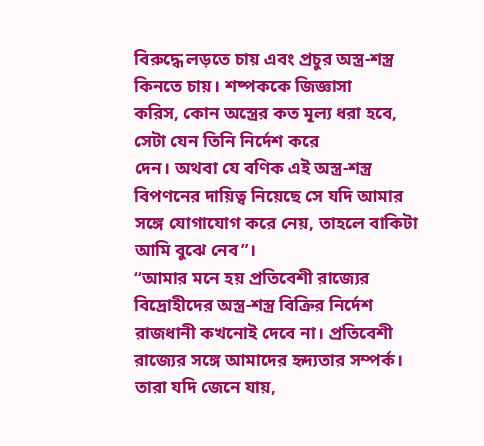বিরুদ্ধে লড়তে চায় এবং প্রচুর অস্ত্র-শস্ত্র কিনতে চায়। শষ্পককে জিজ্ঞাসা
করিস, কোন অস্ত্রের কত মূল্য ধরা হবে, সেটা যেন তিনি নির্দেশ করে
দেন। অথবা যে বণিক এই অস্ত্র-শস্ত্র বিপণনের দায়িত্ব নিয়েছে সে যদি আমার সঙ্গে যোগাযোগ করে নেয়, তাহলে বাকিটা আমি বুঝে নেব”।
“আমার মনে হয় প্রতিবেশী রাজ্যের বিদ্রোহীদের অস্ত্র-শস্ত্র বিক্রির নির্দেশ রাজধানী কখনোই দেবে না। প্রতিবেশী
রাজ্যের সঙ্গে আমাদের হৃদ্যতার সম্পর্ক। তারা যদি জেনে যায়,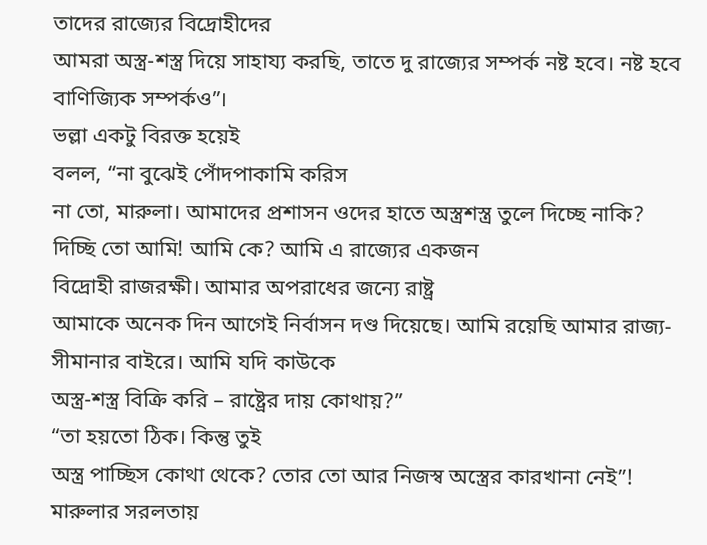তাদের রাজ্যের বিদ্রোহীদের
আমরা অস্ত্র-শস্ত্র দিয়ে সাহায্য করছি, তাতে দু রাজ্যের সম্পর্ক নষ্ট হবে। নষ্ট হবে
বাণিজ্যিক সম্পর্কও”।
ভল্লা একটু বিরক্ত হয়েই
বলল, “না বুঝেই পোঁদপাকামি করিস
না তো, মারুলা। আমাদের প্রশাসন ওদের হাতে অস্ত্রশস্ত্র তুলে দিচ্ছে নাকি?
দিচ্ছি তো আমি! আমি কে? আমি এ রাজ্যের একজন
বিদ্রোহী রাজরক্ষী। আমার অপরাধের জন্যে রাষ্ট্র
আমাকে অনেক দিন আগেই নির্বাসন দণ্ড দিয়েছে। আমি রয়েছি আমার রাজ্য-সীমানার বাইরে। আমি যদি কাউকে
অস্ত্র-শস্ত্র বিক্রি করি – রাষ্ট্রের দায় কোথায়?”
“তা হয়তো ঠিক। কিন্তু তুই
অস্ত্র পাচ্ছিস কোথা থেকে? তোর তো আর নিজস্ব অস্ত্রের কারখানা নেই”!
মারুলার সরলতায়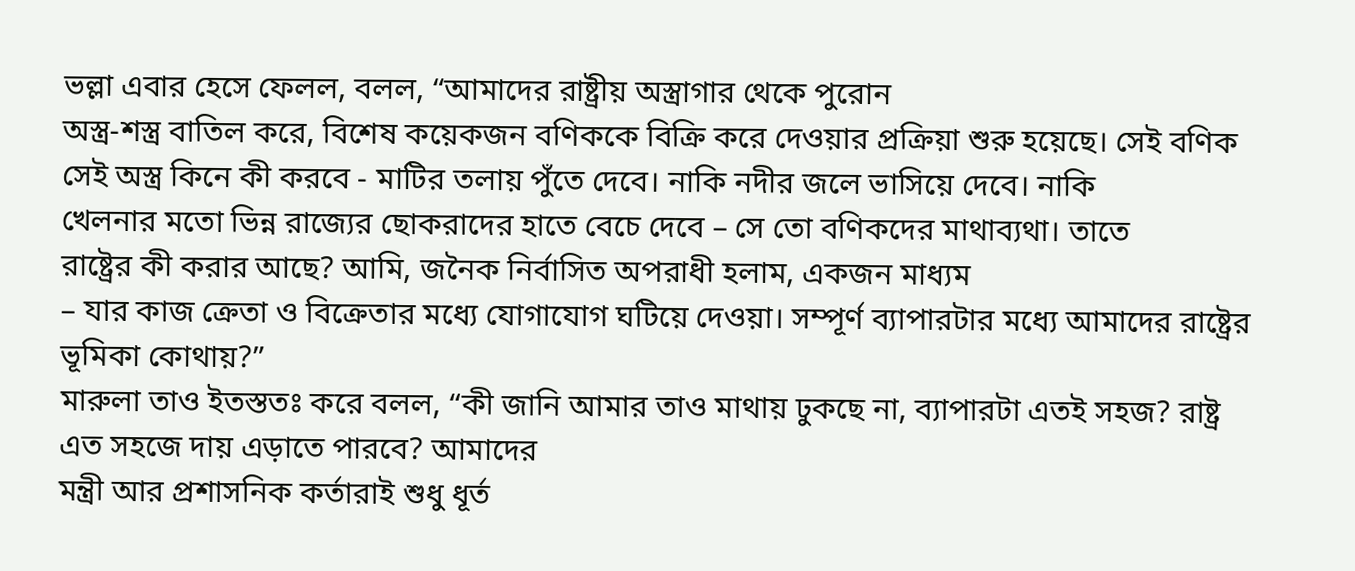ভল্লা এবার হেসে ফেলল, বলল, “আমাদের রাষ্ট্রীয় অস্ত্রাগার থেকে পুরোন
অস্ত্র-শস্ত্র বাতিল করে, বিশেষ কয়েকজন বণিককে বিক্রি করে দেওয়ার প্রক্রিয়া শুরু হয়েছে। সেই বণিক
সেই অস্ত্র কিনে কী করবে - মাটির তলায় পুঁতে দেবে। নাকি নদীর জলে ভাসিয়ে দেবে। নাকি
খেলনার মতো ভিন্ন রাজ্যের ছোকরাদের হাতে বেচে দেবে – সে তো বণিকদের মাথাব্যথা। তাতে
রাষ্ট্রের কী করার আছে? আমি, জনৈক নির্বাসিত অপরাধী হলাম, একজন মাধ্যম
– যার কাজ ক্রেতা ও বিক্রেতার মধ্যে যোগাযোগ ঘটিয়ে দেওয়া। সম্পূর্ণ ব্যাপারটার মধ্যে আমাদের রাষ্ট্রের ভূমিকা কোথায়?”
মারুলা তাও ইতস্ততঃ করে বলল, “কী জানি আমার তাও মাথায় ঢুকছে না, ব্যাপারটা এতই সহজ? রাষ্ট্র
এত সহজে দায় এড়াতে পারবে? আমাদের
মন্ত্রী আর প্রশাসনিক কর্তারাই শুধু ধূর্ত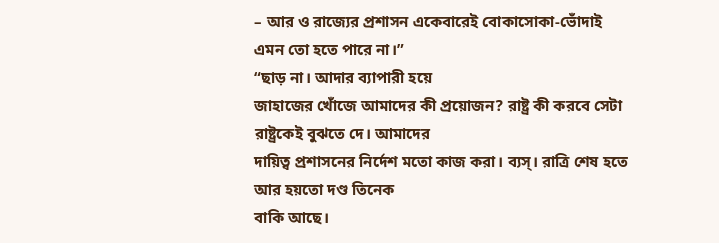– আর ও রাজ্যের প্রশাসন একেবারেই বোকাসোকা-ভোঁদাই
এমন তো হতে পারে না।”
“ছাড় না। আদার ব্যাপারী হয়ে
জাহাজের খোঁজে আমাদের কী প্রয়োজন? রাষ্ট্র কী করবে সেটা রাষ্ট্রকেই বুঝতে দে। আমাদের
দায়িত্ব প্রশাসনের নির্দেশ মতো কাজ করা। ব্যস্। রাত্রি শেষ হতে আর হয়তো দণ্ড তিনেক
বাকি আছে।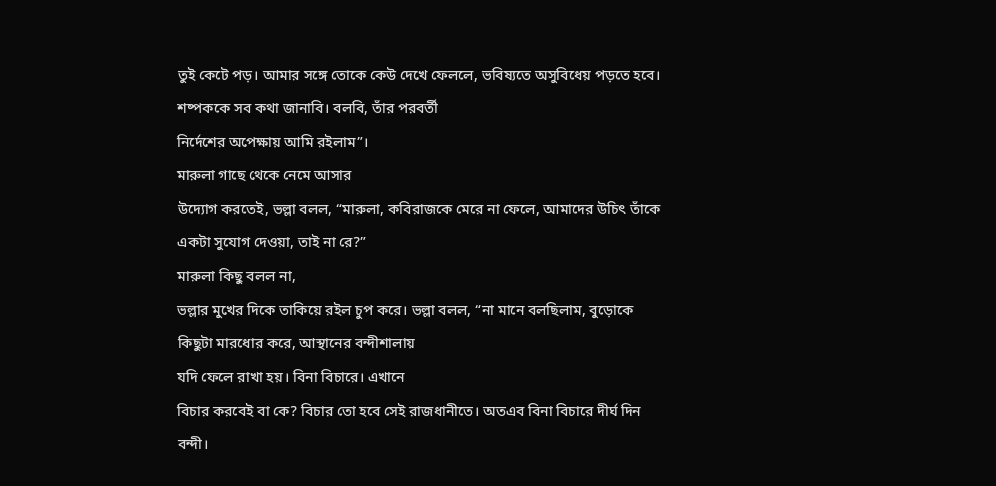তুই কেটে পড়। আমার সঙ্গে তোকে কেউ দেখে ফেললে, ভবিষ্যতে অসুবিধেয় পড়তে হবে।
শষ্পককে সব কথা জানাবি। বলবি, তাঁর পরবর্তী
নির্দেশের অপেক্ষায় আমি রইলাম”।
মারুলা গাছে থেকে নেমে আসার
উদ্যোগ করতেই, ভল্লা বলল, “মারুলা, কবিরাজকে মেরে না ফেলে, আমাদের উচিৎ তাঁকে
একটা সুযোগ দেওয়া, তাই না রে?”
মারুলা কিছু বলল না,
ভল্লার মুখের দিকে তাকিয়ে রইল চুপ করে। ভল্লা বলল, “না মানে বলছিলাম, বুড়োকে
কিছুটা মারধোর করে, আস্থানের বন্দীশালায়
যদি ফেলে রাখা হয়। বিনা বিচারে। এখানে
বিচার করবেই বা কে? বিচার তো হবে সেই রাজধানীতে। অতএব বিনা বিচারে দীর্ঘ দিন
বন্দী।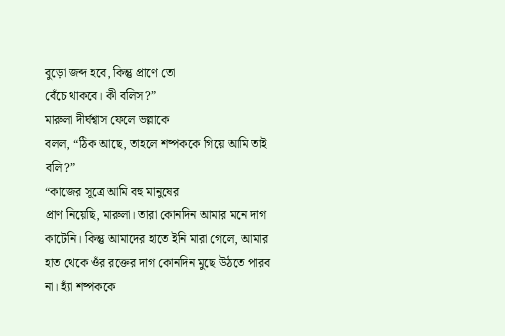বুড়ো জব্দ হবে, কিন্তু প্রাণে তো
বেঁচে থাকবে। কী বলিস?”
মারুলা দীর্ঘশ্বাস ফেলে ভল্লাকে
বলল, “ঠিক আছে, তাহলে শষ্পককে গিয়ে আমি তাই বলি?”
“কাজের সূত্রে আমি বহু মানুষের
প্রাণ নিয়েছি, মারুলা। তারা কোনদিন আমার মনে দাগ কাটেনি। কিন্তু আমাদের হাতে ইনি মারা গেলে, আমার
হাত থেকে ওঁর রক্তের দাগ কোনদিন মুছে উঠতে পারব না। হ্যাঁ শষ্পককে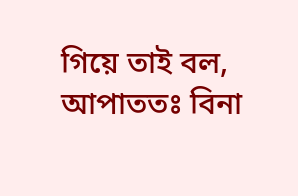গিয়ে তাই বল, আপাততঃ বিনা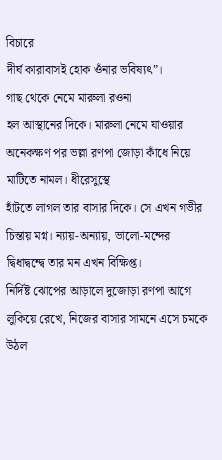বিচারে
দীর্ঘ কারাবাসই হোক ওঁনার ভবিষ্যৎ”।
গাছ থেকে নেমে মারুলা রওনা
হল আস্থানের দিকে। মারুলা নেমে যাওয়ার অনেকক্ষণ পর ভল্লা রণপা জোড়া কাঁধে নিয়ে মাটিতে নামল। ধীরেসুস্থে
হাঁটতে লাগল তার বাসার দিকে। সে এখন গভীর চিন্তায় মগ্ন। ন্যায়-অন্যায়, ভালো-মন্দের
দ্বিধাদ্বন্দ্বে তার মন এখন বিক্ষিপ্ত।
নির্দিষ্ট ঝোপের আড়ালে দুজোড়া রণপা আগে লুকিয়ে রেখে, নিজের বাসার সামনে এসে চমকে উঠল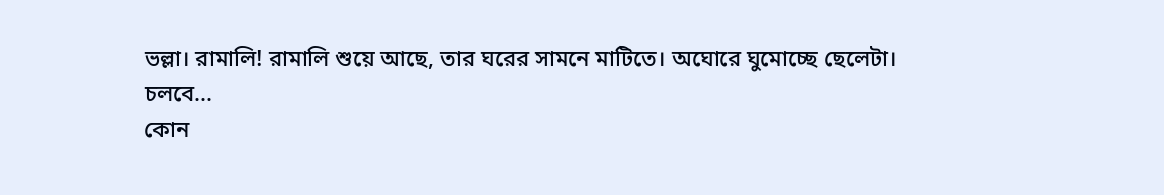ভল্লা। রামালি! রামালি শুয়ে আছে, তার ঘরের সামনে মাটিতে। অঘোরে ঘুমোচ্ছে ছেলেটা।
চলবে...
কোন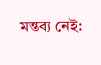মন্তব্য নেই: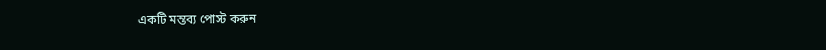একটি মন্তব্য পোস্ট করুন